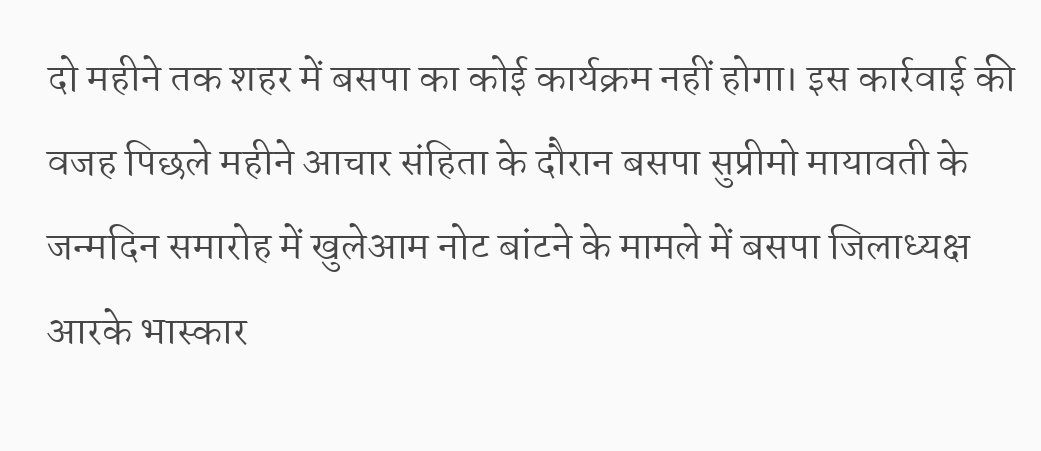दो महीने तक शहर में बसपा का कोई कार्यक्रम नहीं होगा। इस कार्रवाई की वजह पिछले महीने आचार संहिता के दौरान बसपा सुप्रीमो मायावती के जन्मदिन समारोह में खुलेआम नोट बांटने के मामले में बसपा जिलाध्यक्ष आरके भास्कार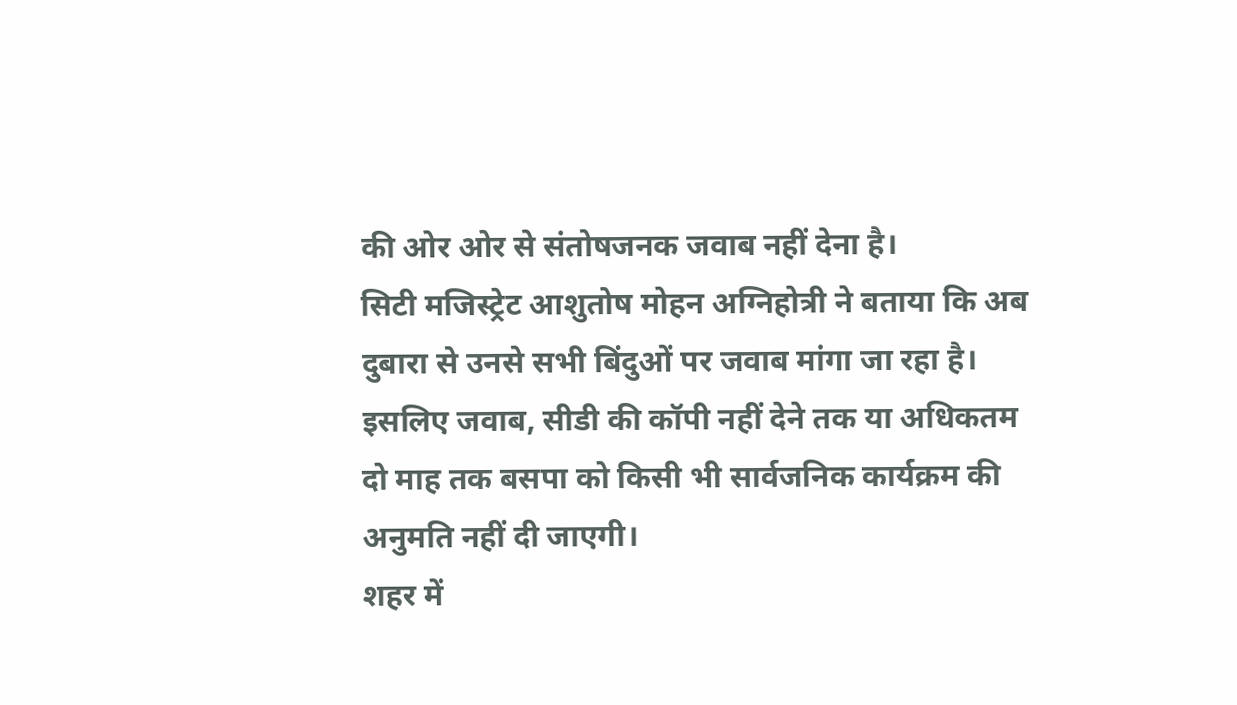की ओर ओर से संतोषजनक जवाब नहीं देना है।
सिटी मजिस्ट्रेट आशुतोष मोहन अग्निहोत्री ने बताया कि अब दुबारा से उनसे सभी बिंदुओं पर जवाब मांगा जा रहा है। इसलिए जवाब, सीडी की कॉपी नहीं देने तक या अधिकतम दो माह तक बसपा को किसी भी सार्वजनिक कार्यक्रम की अनुमति नहीं दी जाएगी।
शहर में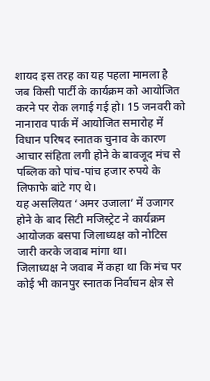शायद इस तरह का यह पहला मामला है जब किसी पार्टी के कार्यक्रम को आयोजित करने पर रोक लगाई गई हो। 15 जनवरी को नानाराव पार्क में आयोजित समारोह में विधान परिषद स्नातक चुनाव के कारण आचार संहिता लगी होने के बावजूद मंच से पब्लिक को पांच-पांच हजार रुपये के लिफाफे बांटे गए थे।
यह असलियत ‘अमर उजाला’ में उजागर होने के बाद सिटी मजिस्ट्रेट ने कार्यक्रम आयोजक बसपा जिलाध्यक्ष को नोटिस जारी करके जवाब मांगा था।
जिलाध्यक्ष ने जवाब में कहा था कि मंच पर कोई भी कानपुर स्नातक निर्वाचन क्षेत्र से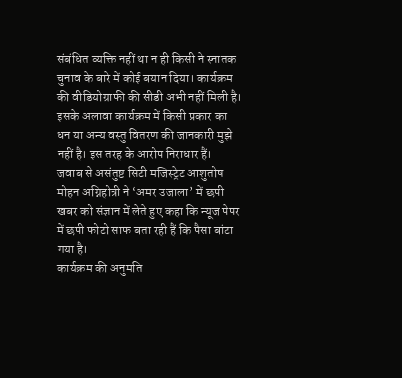संबंधित व्यक्ति नहीं था न ही किसी ने स्नातक चुनाव के बारे में कोई बयान दिया। कार्यक्रम की वीडियोग्राफी की सीडी अभी नहीं मिली है।
इसके अलावा कार्यक्रम में किसी प्रकार का धन या अन्य वस्तु वितरण की जानकारी मुझे नहीं है। इस तरह के आरोप निराधार हैं।
जवाब से असंतुष्ट सिटी मजिस्ट्रेट आशुतोष मोहन अग्निहोत्री ने ‘अमर उजाला’ में छपी खबर को संज्ञान में लेते हुए कहा कि न्यूज पेपर में छपी फोटो साफ बता रही हैं कि पैसा बांटा गया है।
कार्यक्रम की अनुमति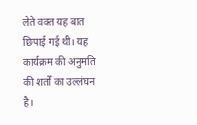लेते वक्त यह बात छिपाई गई थी। यह कार्यक्रम की अनुमति की शर्तों का उल्लंघन है।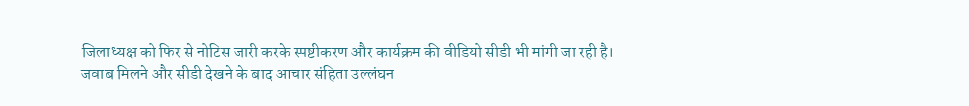जिलाध्यक्ष को फिर से नोटिस जारी करके स्पष्टीकरण और कार्यक्रम की वीडियो सीडी भी मांगी जा रही है।
जवाब मिलने और सीडी देखने के बाद आचार संहिता उल्लंघन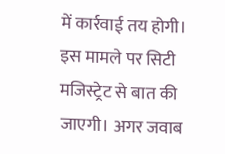में कार्रवाई तय होगी।
इस मामले पर सिटी मजिस्ट्रेट से बात की जाएगी। अगर जवाब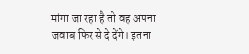मांगा जा रहा है तो वह अपना जवाब फिर से दे देंगे। इतना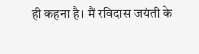ही कहना है। मैं रविदास जयंती के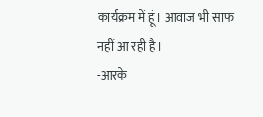कार्यक्रम में हूं। आवाज भी साफ नहीं आ रही है।
-आरके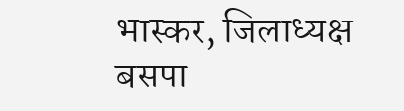भास्कर, जिलाध्यक्ष बसपा